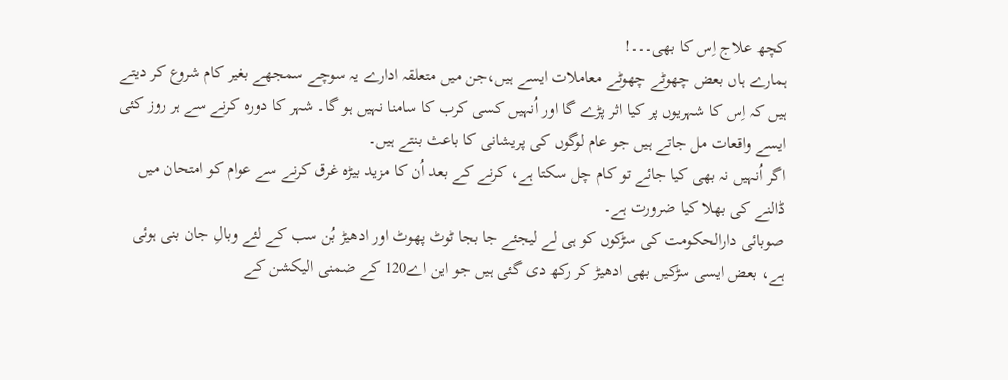کچھ علاج اِس کا بھی۔۔۔!
ہمارے ہاں بعض چھوٹے چھوٹے معاملات ایسے ہیں،جن میں متعلقہ ادارے یہ سوچے سمجھے بغیر کام شروع کر دیتے ہیں کہ اِس کا شہریوں پر کیا اثر پڑے گا اور اُنہیں کسی کرب کا سامنا نہیں ہو گا۔ شہر کا دورہ کرنے سے ہر روز کئی ایسے واقعات مل جاتے ہیں جو عام لوگوں کی پریشانی کا باعث بنتے ہیں۔
اگر اُنہیں نہ بھی کیا جائے تو کام چل سکتا ہے، کرنے کے بعد اُن کا مزید بیڑہ غرق کرنے سے عوام کو امتحان میں ڈالنے کی بھلا کیا ضرورت ہے۔
صوبائی دارالحکومت کی سڑکوں کو ہی لے لیجئے جا بجا ٹوٹ پھوٹ اور ادھیڑ بُن سب کے لئے وبالِ جان بنی ہوئی ہے، بعض ایسی سڑکیں بھی ادھیڑ کر رکھ دی گئی ہیں جو این اے120 کے ضمنی الیکشن کے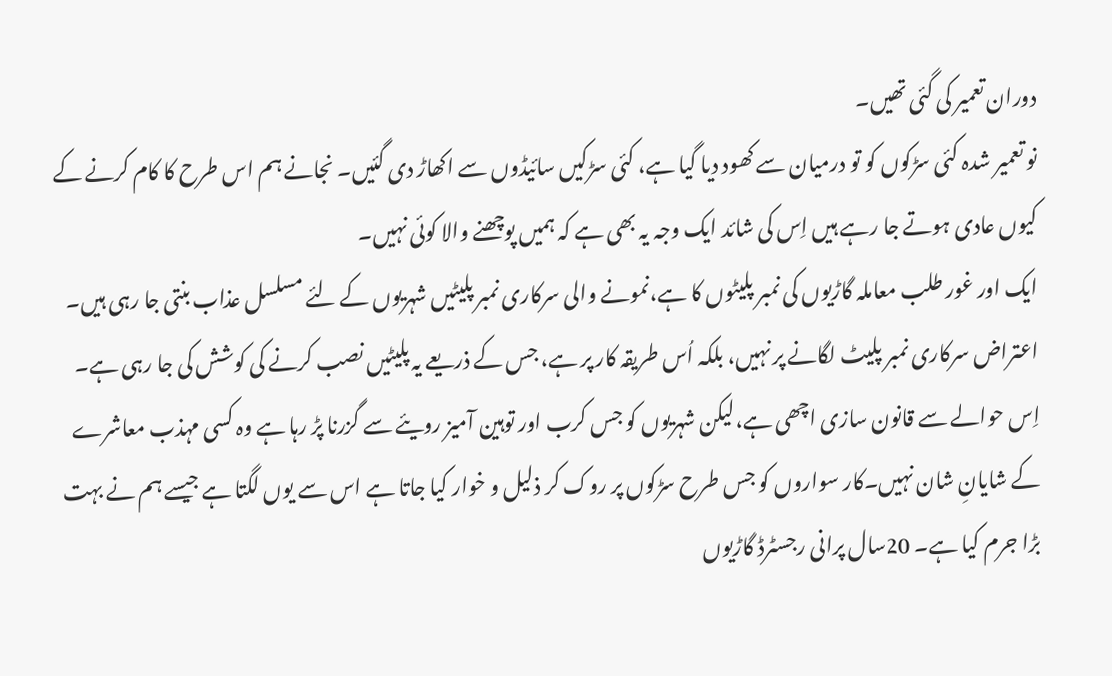دوران تعمیر کی گئی تھیں۔
نو تعمیر شدہ کئی سڑکوں کو تو درمیان سے کھود دیا گیا ہے، کئی سڑکیں سائیڈوں سے اکھاڑ دی گئیں۔ نجانے ہم اس طرح کا کام کرنے کے کیوں عادی ہوتے جا رہے ہیں اِس کی شائد ایک وجہ یہ بھی ہے کہ ہمیں پوچھنے والا کوئی نہیں۔
ایک اور غور طلب معاملہ گاڑیوں کی نمبر پلیٹوں کا ہے،نمونے والی سرکاری نمبر پلیٹیں شہریوں کے لئے مسلسل عذاب بنتی جا رہی ہیں۔ اعتراض سرکاری نمبر پلیٹ لگانے پر نہیں، بلکہ اُس طریقہ کار پر ہے، جس کے ذریعے یہ پلیٹیں نصب کرنے کی کوشش کی جا رہی ہے۔
اِس حوالے سے قانون سازی اچھی ہے،لیکن شہریوں کو جس کرب اور توہین آمیز رویئے سے گزرنا پڑ رہا ہے وہ کسی مہذب معاشرے کے شایانِ شان نہیں۔کار سواروں کو جس طرح سڑکوں پر روک کر ذلیل و خوار کیا جاتا ہے اس سے یوں لگتا ہے جیسے ہم نے بہت بڑا جرم کیا ہے۔ 20سال پرانی رجسٹرڈ گاڑیوں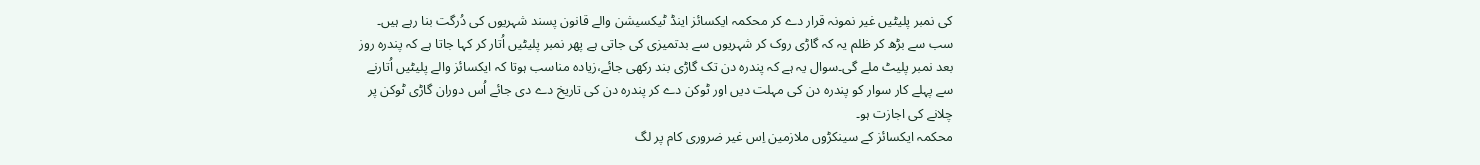کی نمبر پلیٹیں غیر نمونہ قرار دے کر محکمہ ایکسائز اینڈ ٹیکسیشن والے قانون پسند شہریوں کی دُرگت بنا رہے ہیں۔ سب سے بڑھ کر ظلم یہ کہ گاڑی روک کر شہریوں سے بدتمیزی کی جاتی ہے پھر نمبر پلیٹیں اُتار کر کہا جاتا ہے کہ پندرہ روز بعد نمبر پلیٹ ملے گی۔سوال یہ ہے کہ پندرہ دن تک گاڑی بند رکھی جائے،زیادہ مناسب ہوتا کہ ایکسائز والے پلیٹیں اُتارنے سے پہلے کار سوار کو پندرہ دن کی مہلت دیں اور ٹوکن دے کر پندرہ دن کی تاریخ دے دی جائے اُس دوران گاڑی ٹوکن پر چلانے کی اجازت ہو۔
محکمہ ایکسائز کے سینکڑوں ملازمین اِس غیر ضروری کام پر لگ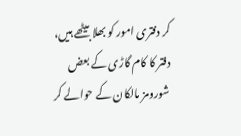کر دفتری امور کو بھلا بیٹھے ہیں، دفتر کا کام گاڑی کے بعض شورومز مالکان کے حوالے کر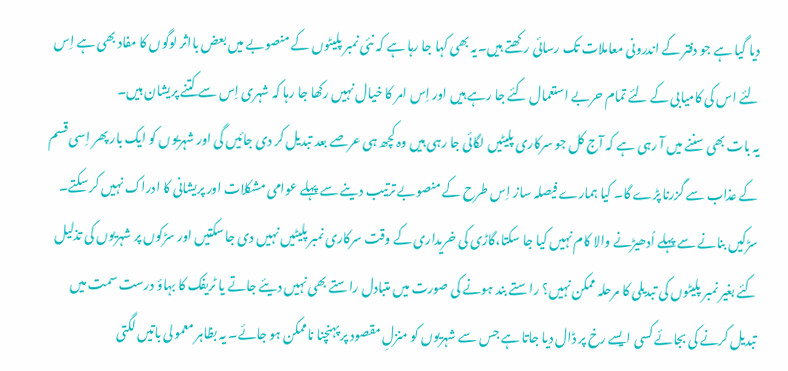دیا گیا ہے جو دفتر کے اندرونی معاملات تک رسائی رکھتے ہیں۔یہ بھی کہا جا رہا ہے کہ نئی نمبر پلیٹوں کے منصوبے میں بعض بااثر لوگوں کا مفاد بھی ہے اِس لئے اس کی کامیابی کے لئے تمام حربے استعمال کئے جا رہے ہیں اور اِس امر کا خیال نہیں رکھا جا رہا کہ شہری اِس سے کتنے پریشان ہیں۔
یہ بات بھی سننے میں آ رہی ہے کہ آج کل جو سرکاری پلیٹیں لگائی جا رہی ہیں وہ کچھ ہی عرصے بعد تبدیل کر دی جائیں گی اور شہریوں کو ایک بار پھر اِسی قسم کے عذاب سے گزرنا پڑے گا۔ کیا ہمارے فیصلہ ساز اِس طرح کے منصوبے ترتیب دینے سے پہلے عوامی مشکلات اور پریشانی کا ادراک نہیں کر سکتے۔
سڑکیں بنانے سے پہلے اُدھیڑنے والا کام نہیں کیا جا سکتا،گاڑی کی خریداری کے وقت سرکاری نمبر پلیٹیں نہیں دی جا سکتیں اور سڑکوں پر شہریوں کی تذلیل کئے بغیر نمبر پلیٹوں کی تبدیلی کا مرحلہ ممکن نہیں؟ راستے بند ہونے کی صورت میں متبادل راستے بھی نہیں دیئے جاتے یا ٹریفک کا بہاؤ درست سمت میں تبدیل کرنے کی بجائے کسی ایسے رخ پر ڈال دیا جاتا ہے جس سے شہریوں کو منزلِ مقصود پر پہنچنا ناممکن ہو جائے۔ یہ بظاہر معمولی باتیں لگتی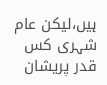ہیں،لیکن عام شہری کس قدر پریشان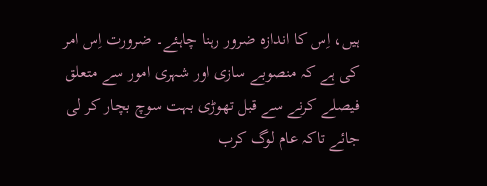ہیں، اِس کا اندازہ ضرور رہنا چاہئے۔ ضرورت اِس امر کی ہے کہ منصوبے سازی اور شہری امور سے متعلق فیصلے کرنے سے قبل تھوڑی بہت سوچ بچار کر لی جائے تاکہ عام لوگ کرب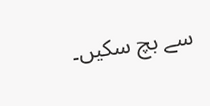سے بچ سکیں۔